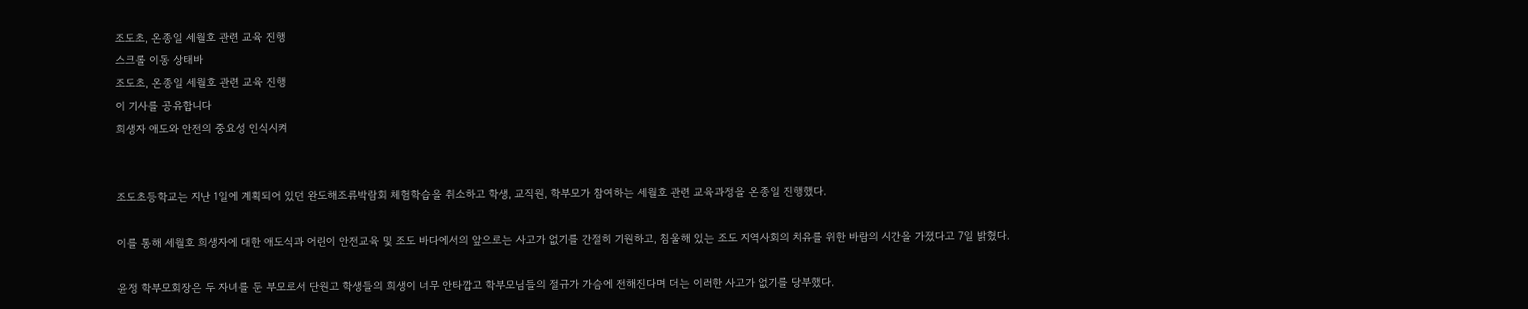조도초, 온종일 세월호 관련 교육 진행
스크롤 이동 상태바
조도초, 온종일 세월호 관련 교육 진행
이 기사를 공유합니다
희생자 애도와 안전의 중요성 인식시켜


조도초등학교는 지난 1일에 계획되어 있던 완도해조류박람회 체험학습을 취소하고 학생, 교직원, 학부모가 참여하는 세월호 관련 교육과정을 온종일 진행했다.

이를 통해 세월호 희생자에 대한 애도식과 어린이 안전교육 및 조도 바다에서의 앞으로는 사고가 없기를 간절히 기원하고, 침울해 있는 조도 지역사회의 치유를 위한 바람의 시간을 가졌다고 7일 밝혔다.

윤정 학부모회장은 두 자녀를 둔 부모로서 단원고 학생들의 희생이 너무 안타깝고 학부모님들의 절규가 가슴에 전해진다며 더는 이러한 사고가 없기를 당부했다.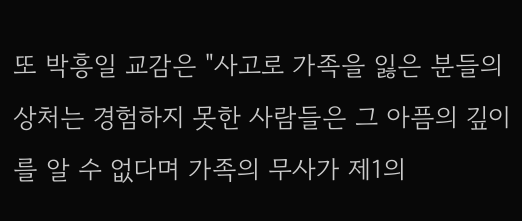또 박흥일 교감은 "사고로 가족을 잃은 분들의 상처는 경험하지 못한 사람들은 그 아픔의 깊이를 알 수 없다며 가족의 무사가 제1의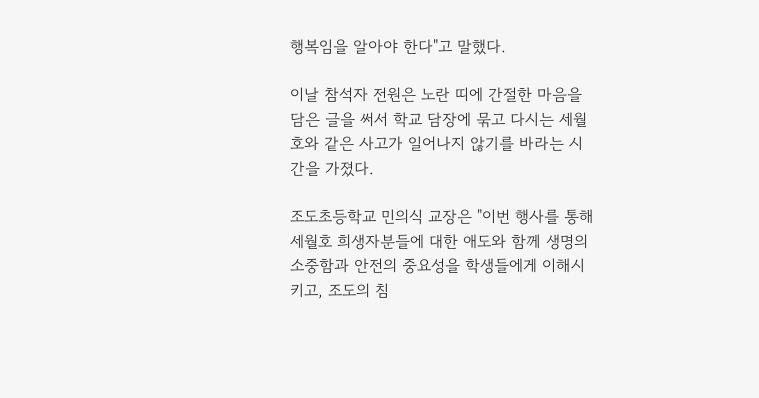행복임을 알아야 한다"고 말했다.

이날 참석자 전원은 노란 띠에 간절한 마음을 담은 글을 써서 학교 담장에 묶고 다시는 세월호와 같은 사고가 일어나지 않기를 바라는 시간을 가졌다.

조도초등학교 민의식 교장은 "이번 행사를 통해 세월호 희생자분들에 대한 애도와 함께 생명의 소중함과 안전의 중요성을 학생들에게 이해시키고, 조도의 침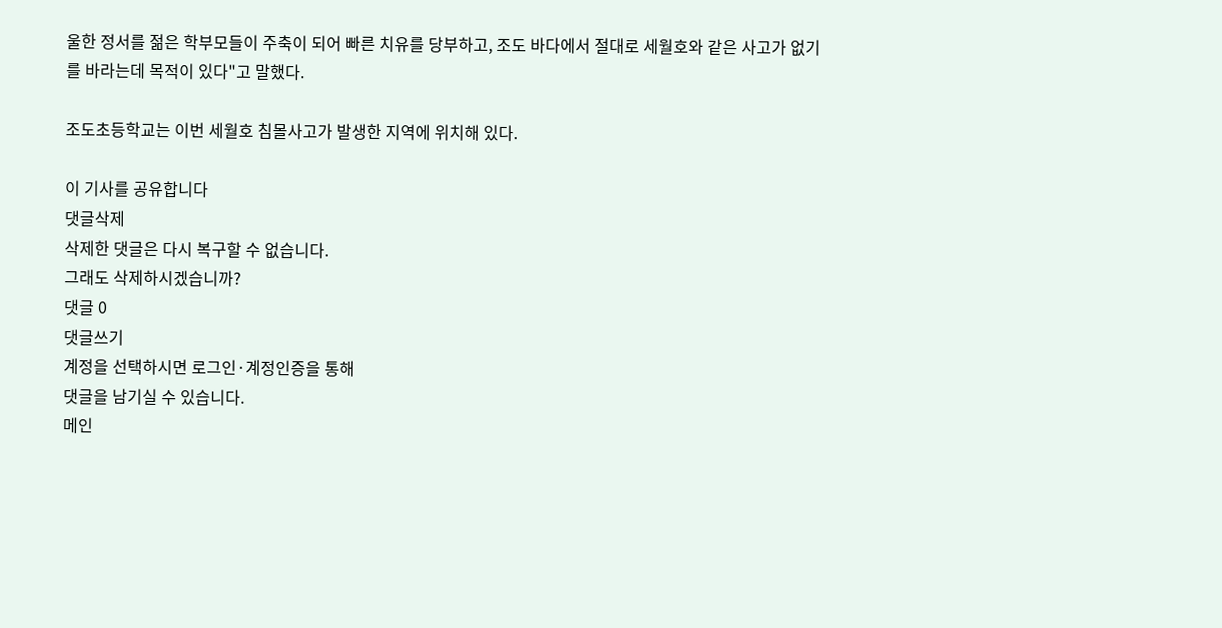울한 정서를 젊은 학부모들이 주축이 되어 빠른 치유를 당부하고, 조도 바다에서 절대로 세월호와 같은 사고가 없기를 바라는데 목적이 있다"고 말했다.

조도초등학교는 이번 세월호 침몰사고가 발생한 지역에 위치해 있다.

이 기사를 공유합니다
댓글삭제
삭제한 댓글은 다시 복구할 수 없습니다.
그래도 삭제하시겠습니까?
댓글 0
댓글쓰기
계정을 선택하시면 로그인·계정인증을 통해
댓글을 남기실 수 있습니다.
메인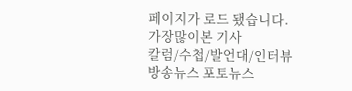페이지가 로드 됐습니다.
가장많이본 기사
칼럼/수첩/발언대/인터뷰
방송뉴스 포토뉴스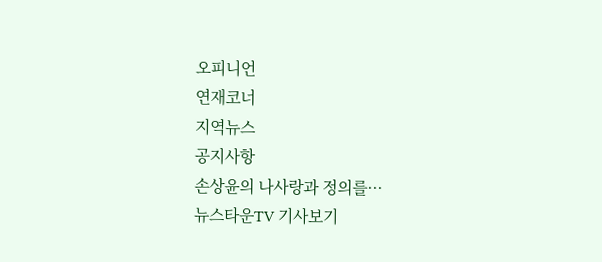오피니언
연재코너
지역뉴스
공지사항
손상윤의 나사랑과 정의를···
뉴스타운TV 기사보기